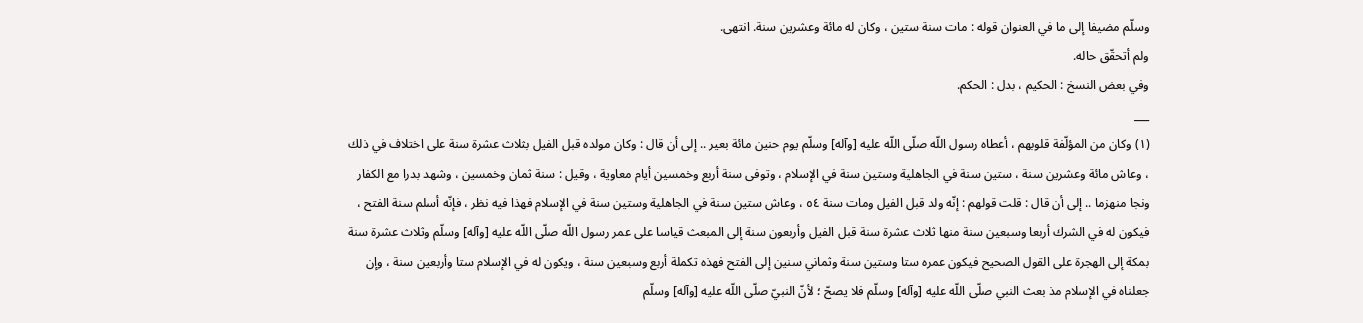وسلّم مضيفا إلى ما في العنوان قوله : مات سنة ستين ، وكان له مائة وعشرين سنة. انتهى.
ولم أتحقّق حاله.
وفي بعض النسخ : الحكيم ، بدل : الحكم.
___
(١) وكان من المؤلّفة قلوبهم ، أعطاه رسول اللّه صلّى اللّه عليه [وآله] وسلّم يوم حنين مائة بعير .. إلى أن قال : وكان مولده قبل الفيل بثلاث عشرة سنة على اختلاف في ذلك ، وعاش مائة وعشرين سنة ، ستين سنة في الجاهلية وستين سنة في الإسلام ، وتوفى سنة أربع وخمسين أيام معاوية ، وقيل : سنة ثمان وخمسين ، وشهد بدرا مع الكفار ونجا منهزما .. إلى أن قال : قلت قولهم : إنّه ولد قبل الفيل ومات سنة ٥٤ ، وعاش ستين سنة في الجاهلية وستين سنة في الإسلام فهذا فيه نظر ، فإنّه أسلم سنة الفتح ، فيكون له في الشرك أربعا وسبعين سنة منها ثلاث عشرة سنة قبل الفيل وأربعون سنة إلى المبعث قياسا على عمر رسول اللّه صلّى اللّه عليه [وآله] وسلّم وثلاث عشرة سنة بمكة إلى الهجرة على القول الصحيح فيكون عمره ستا وستين سنة وثماني سنين إلى الفتح فهذه تكملة أربع وسبعين سنة ، ويكون له في الإسلام ستا وأربعين سنة ، وإن جعلناه في الإسلام مذ بعث النبي صلّى اللّه عليه [وآله] وسلّم فلا يصحّ ؛ لأنّ النبيّ صلّى اللّه عليه [وآله] وسلّم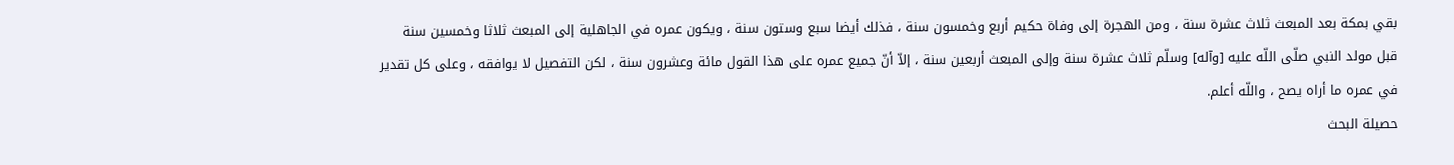بقي بمكة بعد المبعث ثلاث عشرة سنة ، ومن الهجرة إلى وفاة حكيم أربع وخمسون سنة ، فذلك أيضا سبع وستون سنة ، ويكون عمره في الجاهلية إلى المبعث ثلاثا وخمسين سنة قبل مولد النبي صلّى اللّه عليه [وآله] وسلّم ثلاث عشرة سنة وإلى المبعث أربعين سنة ، إلاّ أنّ جميع عمره على هذا القول مائة وعشرون سنة ، لكن التفصيل لا يوافقه ، وعلى كل تقدير في عمره ما أراه يصح ، واللّه أعلم.
حصيلة البحث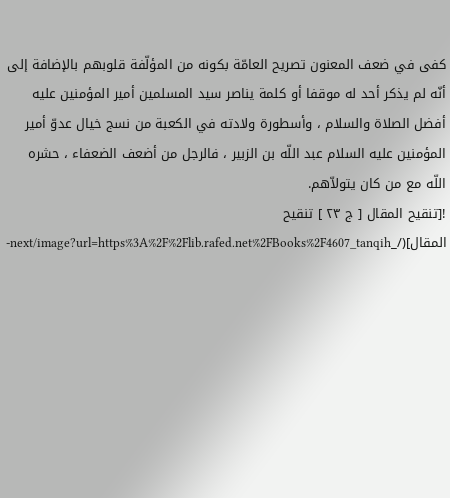كفى في ضعف المعنون تصريح العامّة بكونه من المؤلّفة قلوبهم بالإضافة إلى أنّه لم يذكر أحد له موقفا أو كلمة يناصر سيد المسلمين أمير المؤمنين عليه أفضل الصلاة والسلام ، وأسطورة ولادته في الكعبة من نسج خيال عدوّ أمير المؤمنين عليه السلام عبد اللّه بن الزبير ، فالرجل من أضعف الضعفاء ، حشره اللّه مع من كان يتولاّهم.
![تنقيح المقال [ ج ٢٣ ] تنقيح المقال](/_next/image?url=https%3A%2F%2Flib.rafed.net%2FBooks%2F4607_tanqih-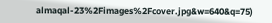almaqal-23%2Fimages%2Fcover.jpg&w=640&q=75)